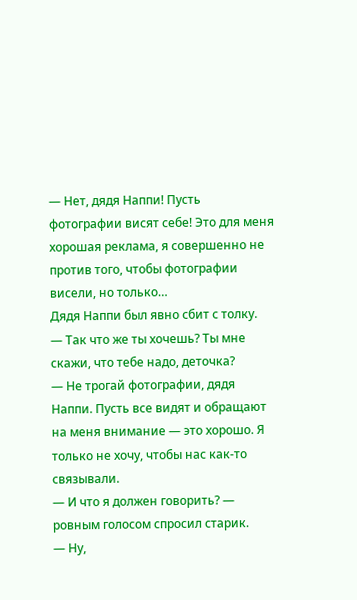— Нет, дядя Наппи! Пусть фотографии висят себе! Это для меня хорошая реклама, я совершенно не против того, чтобы фотографии висели, но только…
Дядя Наппи был явно сбит с толку.
— Так что же ты хочешь? Ты мне скажи, что тебе надо, деточка?
— Не трогай фотографии, дядя Наппи. Пусть все видят и обращают на меня внимание — это хорошо. Я только не хочу, чтобы нас как-то связывали.
— И что я должен говорить? — ровным голосом спросил старик.
— Ну,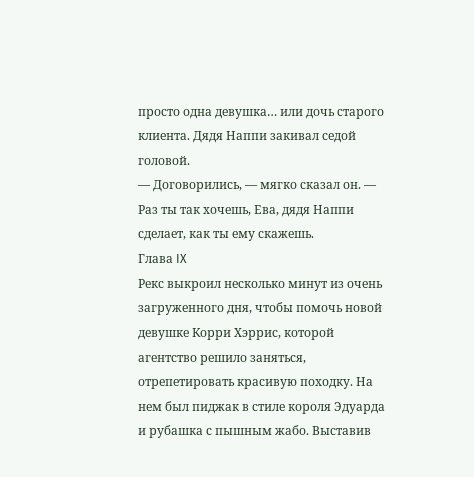просто одна девушка… или дочь старого клиента. Дядя Наппи закивал седой головой.
— Договорились, — мягко сказал он. — Раз ты так хочешь, Ева, дядя Наппи сделает, как ты ему скажешь.
Глава IX
Рекс выкроил несколько минут из очень загруженного дня, чтобы помочь новой девушке Корри Хэррис, которой агентство решило заняться, отрепетировать красивую походку. На нем был пиджак в стиле короля Эдуарда и рубашка с пышным жабо. Выставив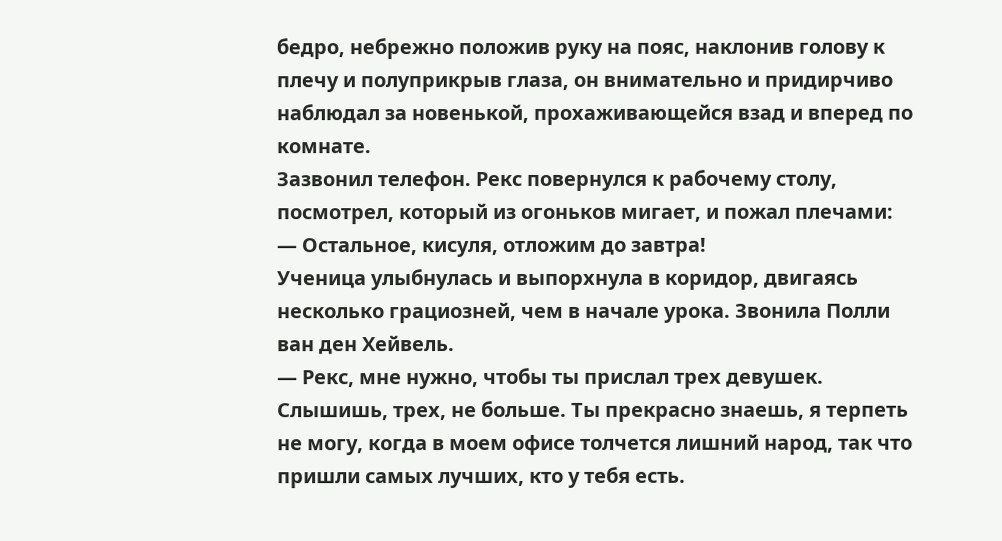бедро, небрежно положив руку на пояс, наклонив голову к плечу и полуприкрыв глаза, он внимательно и придирчиво наблюдал за новенькой, прохаживающейся взад и вперед по комнате.
Зазвонил телефон. Рекс повернулся к рабочему столу, посмотрел, который из огоньков мигает, и пожал плечами:
— Остальное, кисуля, отложим до завтра!
Ученица улыбнулась и выпорхнула в коридор, двигаясь несколько грациозней, чем в начале урока. Звонила Полли ван ден Хейвель.
— Рекс, мне нужно, чтобы ты прислал трех девушек. Слышишь, трех, не больше. Ты прекрасно знаешь, я терпеть не могу, когда в моем офисе толчется лишний народ, так что пришли самых лучших, кто у тебя есть.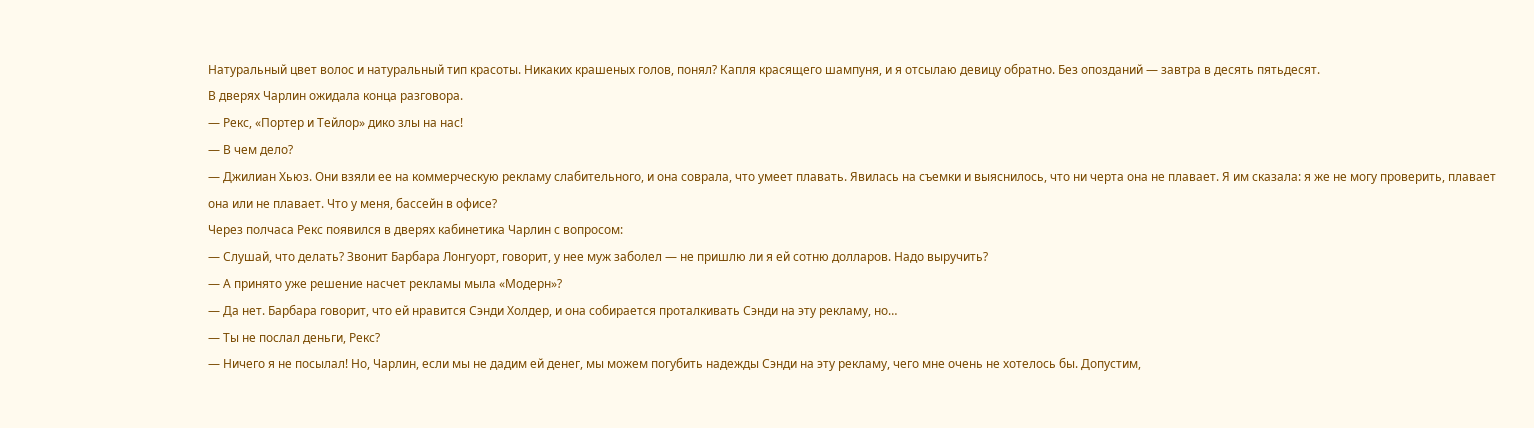Натуральный цвет волос и натуральный тип красоты. Никаких крашеных голов, понял? Капля красящего шампуня, и я отсылаю девицу обратно. Без опозданий — завтра в десять пятьдесят.
В дверях Чарлин ожидала конца разговора.
— Рекс, «Портер и Тейлор» дико злы на нас!
— В чем дело?
— Джилиан Хьюз. Они взяли ее на коммерческую рекламу слабительного, и она соврала, что умеет плавать. Явилась на съемки и выяснилось, что ни черта она не плавает. Я им сказала: я же не могу проверить, плавает она или не плавает. Что у меня, бассейн в офисе?
Через полчаса Рекс появился в дверях кабинетика Чарлин с вопросом:
— Слушай, что делать? Звонит Барбара Лонгуорт, говорит, у нее муж заболел — не пришлю ли я ей сотню долларов. Надо выручить?
— А принято уже решение насчет рекламы мыла «Модерн»?
— Да нет. Барбара говорит, что ей нравится Сэнди Холдер, и она собирается проталкивать Сэнди на эту рекламу, но…
— Ты не послал деньги, Рекс?
— Ничего я не посылал! Но, Чарлин, если мы не дадим ей денег, мы можем погубить надежды Сэнди на эту рекламу, чего мне очень не хотелось бы. Допустим,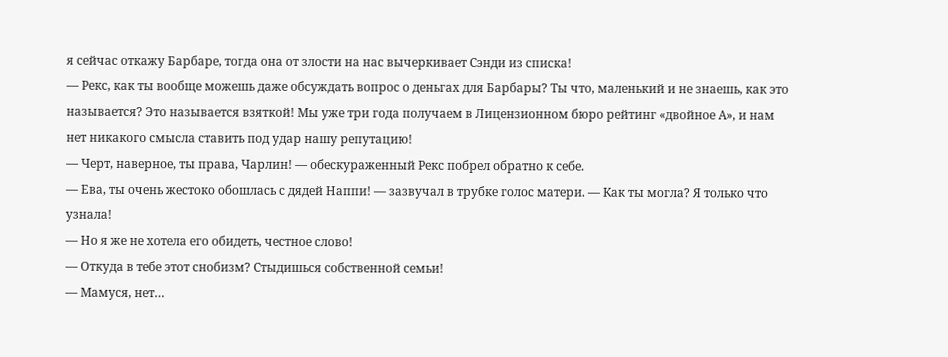я сейчас откажу Барбаре, тогда она от злости на нас вычеркивает Сэнди из списка!
— Рекс, как ты вообще можешь даже обсуждать вопрос о деньгах для Барбары? Ты что, маленький и не знаешь, как это называется? Это называется взяткой! Мы уже три года получаем в Лицензионном бюро рейтинг «двойное А», и нам нет никакого смысла ставить под удар нашу репутацию!
— Черт, наверное, ты права, Чарлин! — обескураженный Рекс побрел обратно к себе.
— Ева, ты очень жестоко обошлась с дядей Наппи! — зазвучал в трубке голос матери. — Как ты могла? Я только что узнала!
— Но я же не хотела его обидеть, честное слово!
— Откуда в тебе этот снобизм? Стыдишься собственной семьи!
— Мамуся, нет…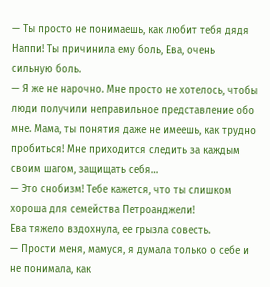— Ты просто не понимаешь, как любит тебя дядя Наппи! Ты причинила ему боль, Ева, очень сильную боль.
— Я же не нарочно. Мне просто не хотелось, чтобы люди получили неправильное представление обо мне. Мама, ты понятия даже не имеешь, как трудно пробиться! Мне приходится следить за каждым своим шагом, защищать себя…
— Это снобизм! Тебе кажется, что ты слишком хороша для семейства Петроанджели!
Ева тяжело вздохнула, ее грызла совесть.
— Прости меня, мамуся, я думала только о себе и не понимала, как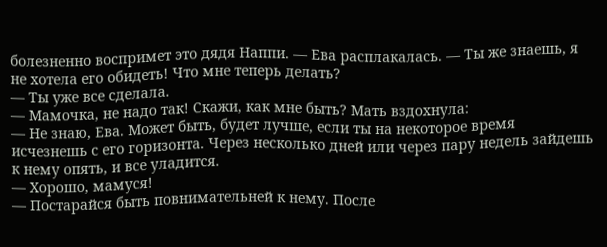болезненно воспримет это дядя Наппи. — Ева расплакалась. — Ты же знаешь, я не хотела его обидеть! Что мне теперь делать?
— Ты уже все сделала.
— Мамочка, не надо так! Скажи, как мне быть? Мать вздохнула:
— Не знаю, Ева. Может быть, будет лучше, если ты на некоторое время исчезнешь с его горизонта. Через несколько дней или через пару недель зайдешь к нему опять, и все уладится.
— Хорошо, мамуся!
— Постарайся быть повнимательней к нему. После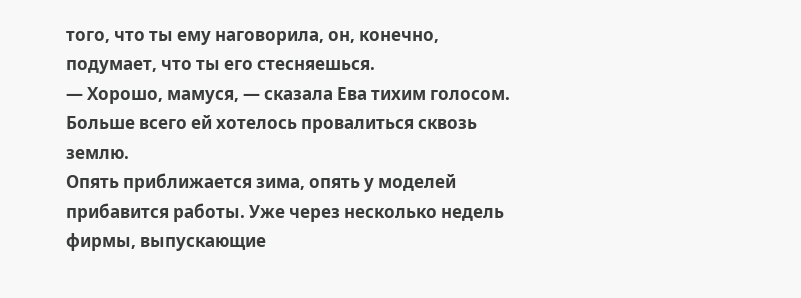того, что ты ему наговорила, он, конечно, подумает, что ты его стесняешься.
— Хорошо, мамуся, — сказала Ева тихим голосом. Больше всего ей хотелось провалиться сквозь землю.
Опять приближается зима, опять у моделей прибавится работы. Уже через несколько недель фирмы, выпускающие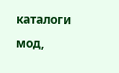каталоги мод,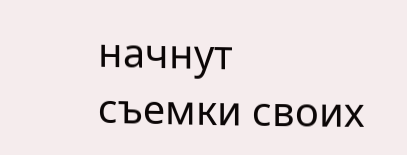начнут съемки своих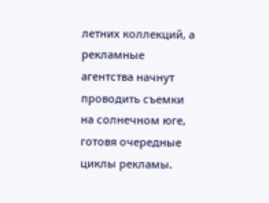летних коллекций, а рекламные агентства начнут проводить съемки на солнечном юге, готовя очередные циклы рекламы.